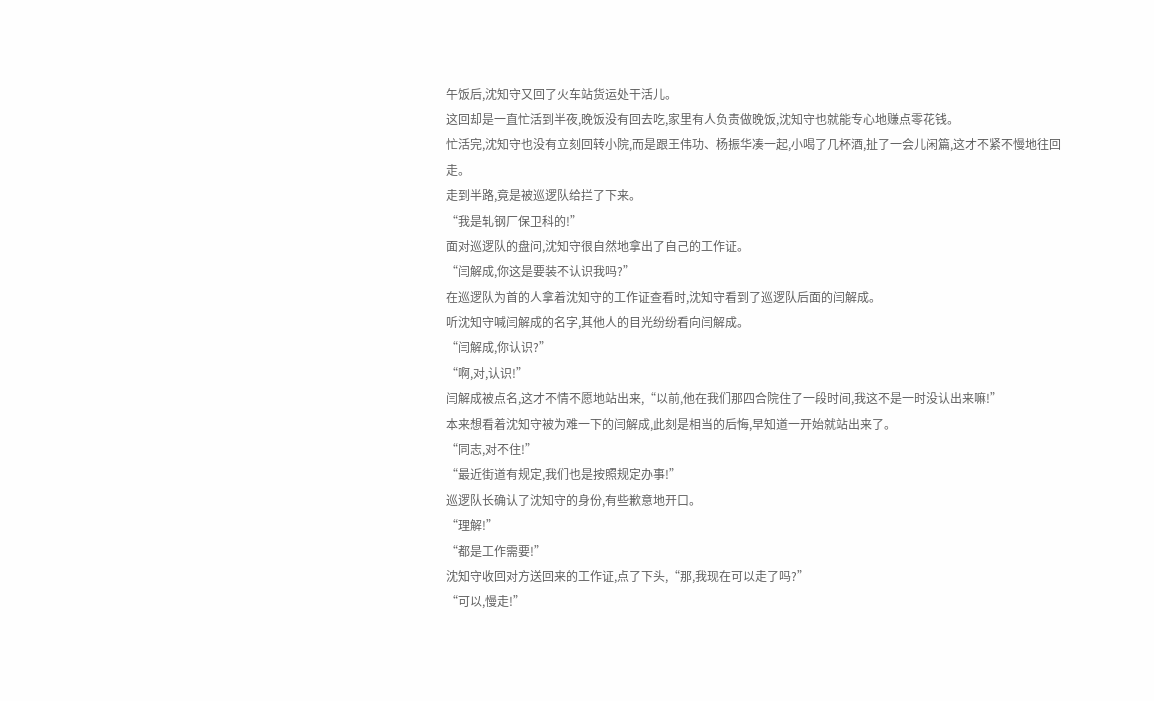午饭后,沈知守又回了火车站货运处干活儿。
这回却是一直忙活到半夜,晚饭没有回去吃,家里有人负责做晚饭,沈知守也就能专心地赚点零花钱。
忙活完,沈知守也没有立刻回转小院,而是跟王伟功、杨振华凑一起,小喝了几杯酒,扯了一会儿闲篇,这才不紧不慢地往回走。
走到半路,竟是被巡逻队给拦了下来。
“我是轧钢厂保卫科的!”
面对巡逻队的盘问,沈知守很自然地拿出了自己的工作证。
“闫解成,你这是要装不认识我吗?”
在巡逻队为首的人拿着沈知守的工作证查看时,沈知守看到了巡逻队后面的闫解成。
听沈知守喊闫解成的名字,其他人的目光纷纷看向闫解成。
“闫解成,你认识?”
“啊,对,认识!”
闫解成被点名,这才不情不愿地站出来,“以前,他在我们那四合院住了一段时间,我这不是一时没认出来嘛!”
本来想看着沈知守被为难一下的闫解成,此刻是相当的后悔,早知道一开始就站出来了。
“同志,对不住!”
“最近街道有规定,我们也是按照规定办事!”
巡逻队长确认了沈知守的身份,有些歉意地开口。
“理解!”
“都是工作需要!”
沈知守收回对方送回来的工作证,点了下头,“那,我现在可以走了吗?”
“可以,慢走!”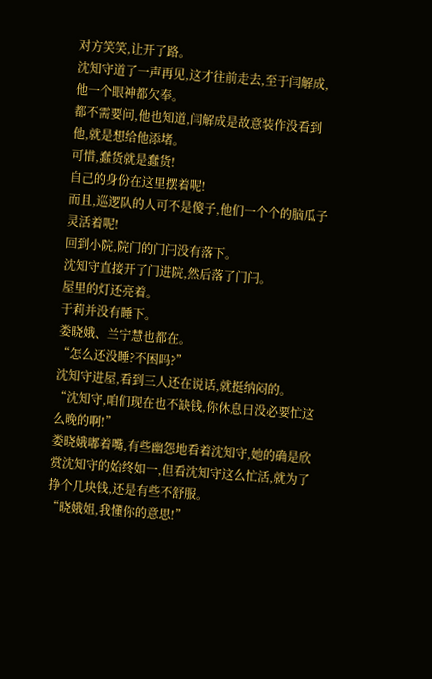对方笑笑,让开了路。
沈知守道了一声再见,这才往前走去,至于闫解成,他一个眼神都欠奉。
都不需要问,他也知道,闫解成是故意装作没看到他,就是想给他添堵。
可惜,蠢货就是蠢货!
自己的身份在这里摆着呢!
而且,巡逻队的人可不是傻子,他们一个个的脑瓜子灵活着呢!
回到小院,院门的门闩没有落下。
沈知守直接开了门进院,然后落了门闩。
屋里的灯还亮着。
于莉并没有睡下。
娄晓娥、兰宁慧也都在。
“怎么还没睡?不困吗?”
沈知守进屋,看到三人还在说话,就挺纳闷的。
“沈知守,咱们现在也不缺钱,你休息日没必要忙这么晚的啊!”
娄晓娥嘟着嘴,有些幽怨地看着沈知守,她的确是欣赏沈知守的始终如一,但看沈知守这么忙活,就为了挣个几块钱,还是有些不舒服。
“晓娥姐,我懂你的意思!”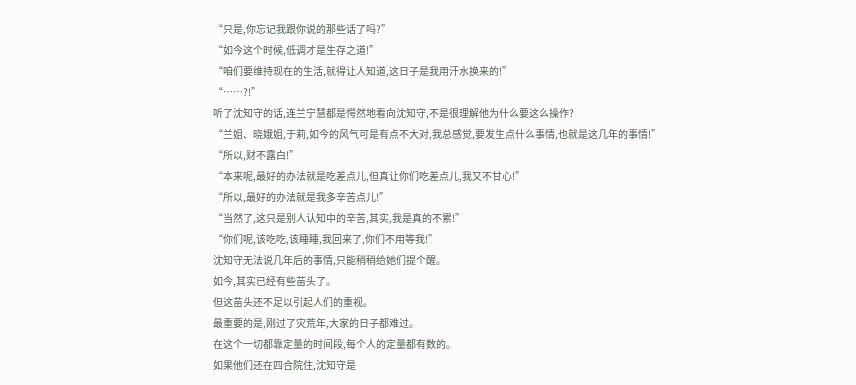“只是,你忘记我跟你说的那些话了吗?”
“如今这个时候,低调才是生存之道!”
“咱们要维持现在的生活,就得让人知道,这日子是我用汗水换来的!”
“……?!”
听了沈知守的话,连兰宁慧都是愕然地看向沈知守,不是很理解他为什么要这么操作?
“兰姐、晓娥姐,于莉,如今的风气可是有点不大对,我总感觉,要发生点什么事情,也就是这几年的事情!”
“所以,财不露白!”
“本来呢,最好的办法就是吃差点儿,但真让你们吃差点儿,我又不甘心!”
“所以,最好的办法就是我多辛苦点儿!”
“当然了,这只是别人认知中的辛苦,其实,我是真的不累!”
“你们呢,该吃吃,该睡睡,我回来了,你们不用等我!”
沈知守无法说几年后的事情,只能稍稍给她们提个醒。
如今,其实已经有些苗头了。
但这苗头还不足以引起人们的重视。
最重要的是,刚过了灾荒年,大家的日子都难过。
在这个一切都靠定量的时间段,每个人的定量都有数的。
如果他们还在四合院住,沈知守是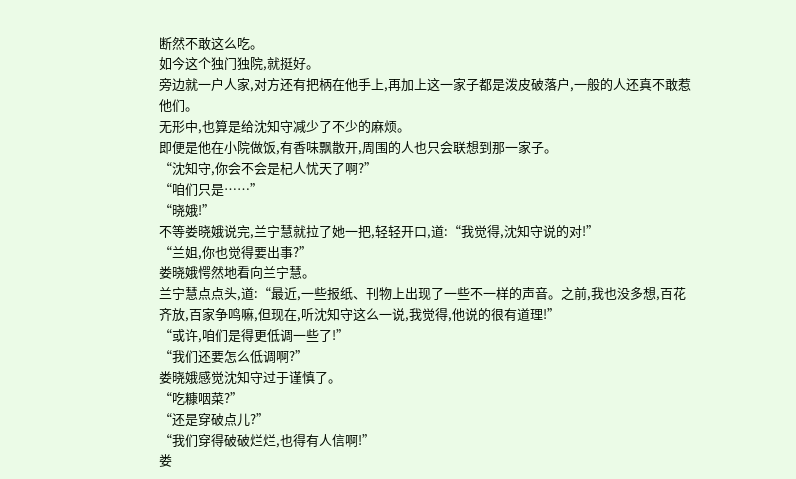断然不敢这么吃。
如今这个独门独院,就挺好。
旁边就一户人家,对方还有把柄在他手上,再加上这一家子都是泼皮破落户,一般的人还真不敢惹他们。
无形中,也算是给沈知守减少了不少的麻烦。
即便是他在小院做饭,有香味飘散开,周围的人也只会联想到那一家子。
“沈知守,你会不会是杞人忧天了啊?”
“咱们只是……”
“晓娥!”
不等娄晓娥说完,兰宁慧就拉了她一把,轻轻开口,道:“我觉得,沈知守说的对!”
“兰姐,你也觉得要出事?”
娄晓娥愕然地看向兰宁慧。
兰宁慧点点头,道:“最近,一些报纸、刊物上出现了一些不一样的声音。之前,我也没多想,百花齐放,百家争鸣嘛,但现在,听沈知守这么一说,我觉得,他说的很有道理!”
“或许,咱们是得更低调一些了!”
“我们还要怎么低调啊?”
娄晓娥感觉沈知守过于谨慎了。
“吃糠咽菜?”
“还是穿破点儿?”
“我们穿得破破烂烂,也得有人信啊!”
娄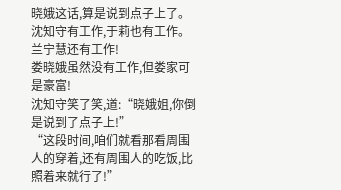晓娥这话,算是说到点子上了。
沈知守有工作,于莉也有工作。
兰宁慧还有工作!
娄晓娥虽然没有工作,但娄家可是豪富!
沈知守笑了笑,道:“晓娥姐,你倒是说到了点子上!”
“这段时间,咱们就看那看周围人的穿着,还有周围人的吃饭,比照着来就行了!”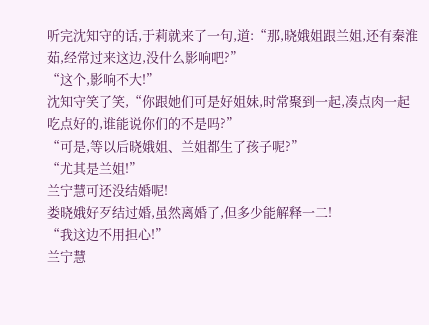听完沈知守的话,于莉就来了一句,道:“那,晓娥姐跟兰姐,还有秦淮茹,经常过来这边,没什么影响吧?”
“这个,影响不大!”
沈知守笑了笑,“你跟她们可是好姐妹,时常聚到一起,凑点肉一起吃点好的,谁能说你们的不是吗?”
“可是,等以后晓娥姐、兰姐都生了孩子呢?”
“尤其是兰姐!”
兰宁慧可还没结婚呢!
娄晓娥好歹结过婚,虽然离婚了,但多少能解释一二!
“我这边不用担心!”
兰宁慧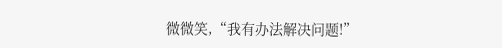微微笑,“我有办法解决问题!”